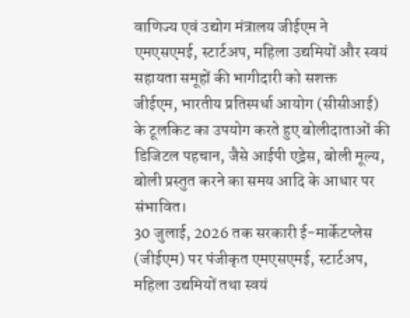वाणिज्य एवं उद्योग मंत्रालय जीईएम ने एमएसएमई, स्टार्टअप, महिला उद्यमियों और स्वयं सहायता समूहों की भागीदारी को सशक्त
जीईएम, भारतीय प्रतिस्पर्धा आयोग (सीसीआई) के टूलकिट का उपयोग करते हुए बोलीदाताओं की डिजिटल पहचान, जैसे आईपी एड्रेस, बोली मूल्य, बोली प्रस्तुत करने का समय आदि के आधार पर संभावित।
30 जुलाई, 2026 तक सरकारी ई-मार्केटप्लेस (जीईएम) पर पंजीकृत एमएसएमई, स्टार्टअप, महिला उद्यमियों तथा स्वयं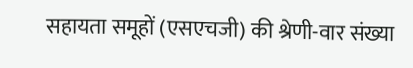सहायता समूहों (एसएचजी) की श्रेणी-वार संख्या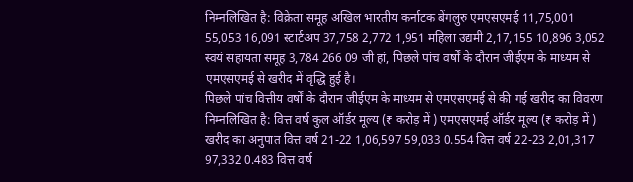निम्नलिखित है: विक्रेता समूह अखिल भारतीय कर्नाटक बेंगलुरु एमएसएमई 11,75,001 55,053 16,091 स्टार्टअप 37,758 2,772 1,951 महिला उद्यमी 2,17,155 10,896 3,052 स्वयं सहायता समूह 3,784 266 09 जी हां, पिछले पांच वर्षों के दौरान जीईएम के माध्यम से एमएसएमई से खरीद में वृद्धि हुई है।
पिछले पांच वित्तीय वर्षों के दौरान जीईएम के माध्यम से एमएसएमई से की गई खरीद का विवरण निम्नलिखित है: वित्त वर्ष कुल ऑर्डर मूल्य (₹ करोड़ में ) एमएसएमई ऑर्डर मूल्य (₹ करोड़ में ) खरीद का अनुपात वित्त वर्ष 21-22 1,06,597 59,033 0.554 वित्त वर्ष 22-23 2,01,317 97,332 0.483 वित्त वर्ष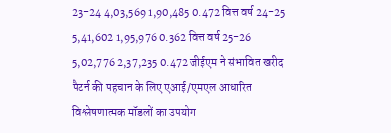23-24 4,03,569 1,90,485 0.472 वित्त वर्ष 24-25 5,41,602 1,95,976 0.362 वित्त वर्ष 25-26 5,02,776 2,37,235 0.472 जीईएम ने संभावित खरीद पैटर्न की पहचान के लिए एआई/एमएल आधारित विश्लेषणात्मक मॉडलों का उपयोग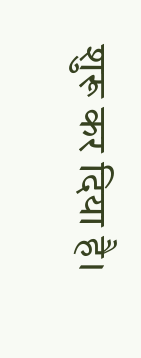शुरू कर दिया है।